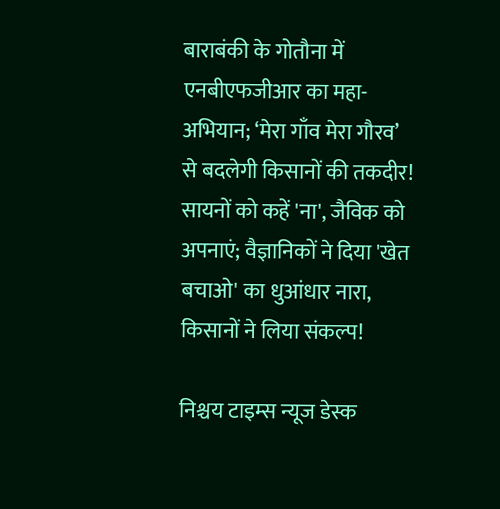बाराबंकी के गोतौना में एनबीएफजीआर का महा-अभियान; ‘मेरा गाँव मेरा गौरव’ से बदलेगी किसानों की तकदीर!
सायनों को कहें 'ना', जैविक को अपनाएं; वैज्ञानिकों ने दिया 'खेत बचाओ' का धुआंधार नारा, किसानों ने लिया संकल्प!

निश्चय टाइम्स न्यूज डेस्क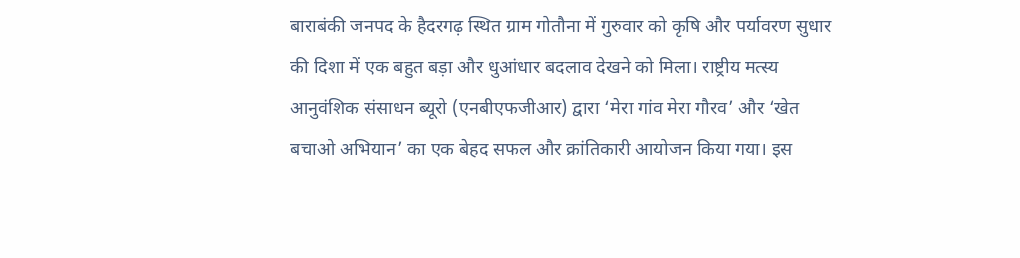बाराबंकी जनपद के हैदरगढ़ स्थित ग्राम गोतौना में गुरुवार को कृषि और पर्यावरण सुधार की दिशा में एक बहुत बड़ा और धुआंधार बदलाव देखने को मिला। राष्ट्रीय मत्स्य आनुवंशिक संसाधन ब्यूरो (एनबीएफजीआर) द्वारा ‘मेरा गांव मेरा गौरव’ और ‘खेत बचाओ अभियान’ का एक बेहद सफल और क्रांतिकारी आयोजन किया गया। इस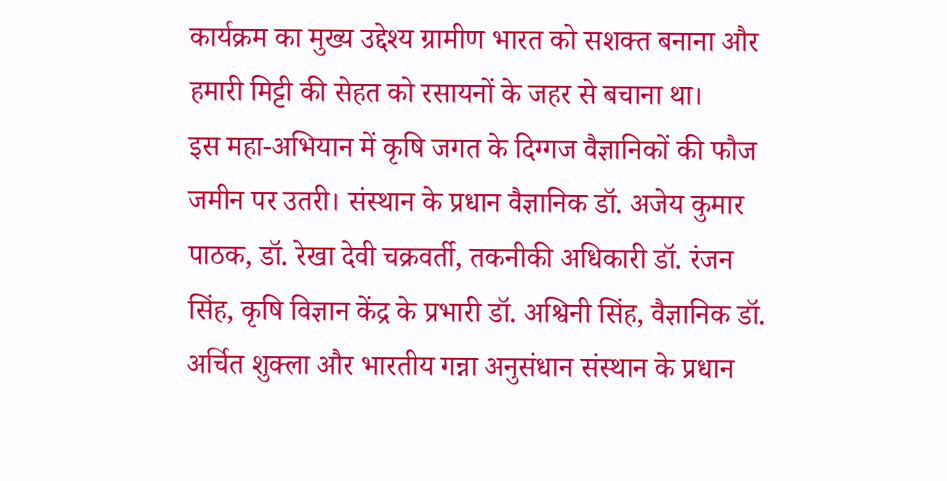कार्यक्रम का मुख्य उद्देश्य ग्रामीण भारत को सशक्त बनाना और हमारी मिट्टी की सेहत को रसायनों के जहर से बचाना था।
इस महा-अभियान में कृषि जगत के दिग्गज वैज्ञानिकों की फौज जमीन पर उतरी। संस्थान के प्रधान वैज्ञानिक डॉ. अजेय कुमार पाठक, डॉ. रेखा देवी चक्रवर्ती, तकनीकी अधिकारी डॉ. रंजन सिंह, कृषि विज्ञान केंद्र के प्रभारी डॉ. अश्विनी सिंह, वैज्ञानिक डॉ. अर्चित शुक्ला और भारतीय गन्ना अनुसंधान संस्थान के प्रधान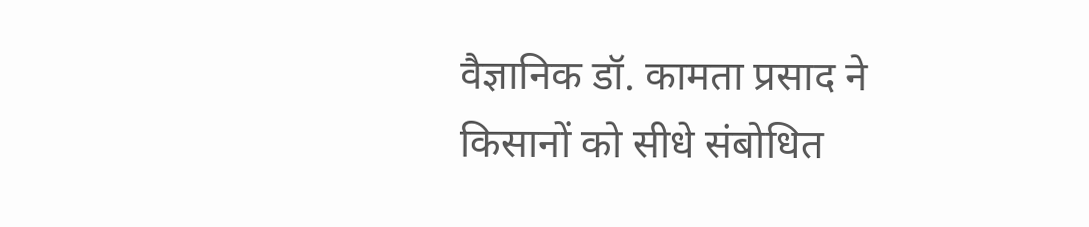वैज्ञानिक डॉ. कामता प्रसाद ने किसानों को सीधे संबोधित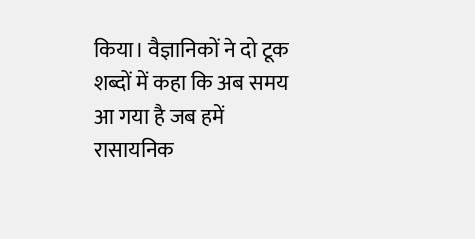किया। वैज्ञानिकों ने दो टूक शब्दों में कहा कि अब समय आ गया है जब हमें रासायनिक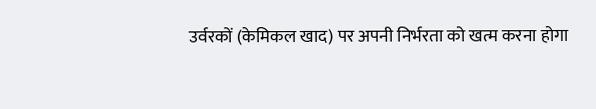उर्वरकों (केमिकल खाद) पर अपनी निर्भरता को खत्म करना होगा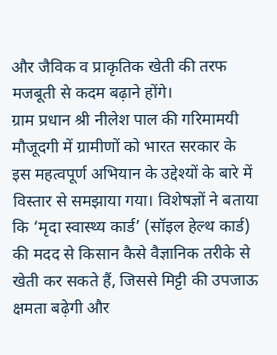और जैविक व प्राकृतिक खेती की तरफ मजबूती से कदम बढ़ाने होंगे।
ग्राम प्रधान श्री नीलेश पाल की गरिमामयी मौजूदगी में ग्रामीणों को भारत सरकार के इस महत्वपूर्ण अभियान के उद्देश्यों के बारे में विस्तार से समझाया गया। विशेषज्ञों ने बताया कि ‘मृदा स्वास्थ्य कार्ड’ (सॉइल हेल्थ कार्ड) की मदद से किसान कैसे वैज्ञानिक तरीके से खेती कर सकते हैं, जिससे मिट्टी की उपजाऊ क्षमता बढ़ेगी और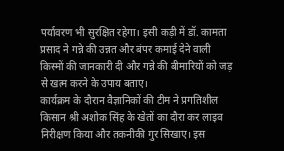पर्यावरण भी सुरक्षित रहेगा। इसी कड़ी में डॉ. कामता प्रसाद ने गन्ने की उन्नत और बंपर कमाई देने वाली किस्मों की जानकारी दी और गन्ने की बीमारियों को जड़ से खत्म करने के उपाय बताए।
कार्यक्रम के दौरान वैज्ञानिकों की टीम ने प्रगतिशील किसान श्री अशोक सिंह के खेतों का दौरा कर लाइव निरीक्षण किया और तकनीकी गुर सिखाए। इस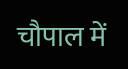चौपाल में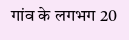गांव के लगभग 20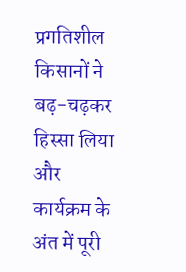प्रगतिशील किसानों ने बढ़-चढ़कर हिस्सा लिया और कार्यक्रम के अंत में पूरी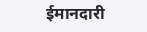ईमानदारी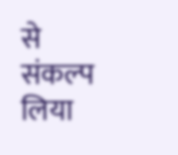से संकल्प लिया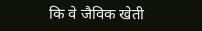कि वे जैविक खेती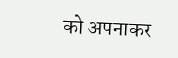को अपनाकर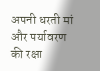अपनी धरती मां और पर्यावरण की रक्षा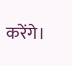करेंगे।